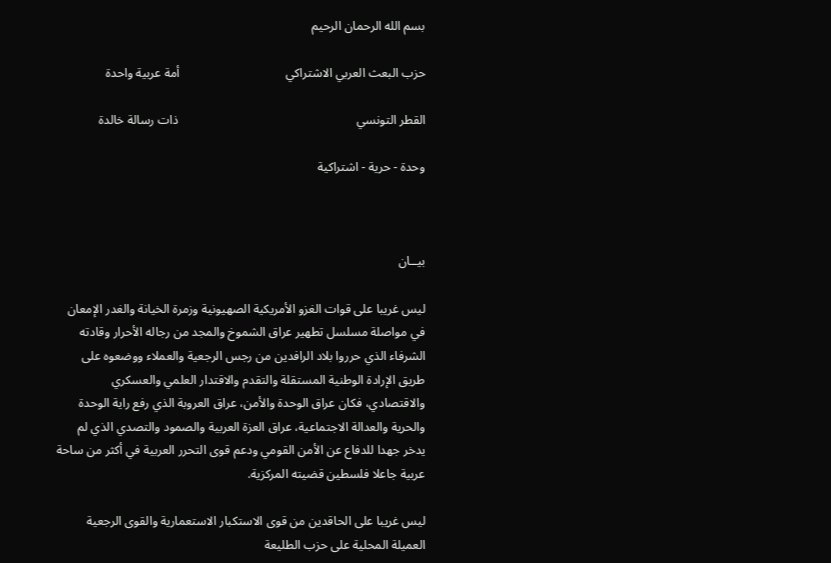بسم الله الرحمان الرحيم

حزب البعث العربي الاشتراكي                                  أمة عربية واحدة

القطر التونسي                                                         ذات رسالة خالدة

وحدة - حرية - اشتراكية



بيــان

ليس غريبا على قوات الغزو الأمريكية الصهيونية وزمرة الخيانة والغدر الإمعان في مواصلة مسلسل تطهير عراق الشموخ والمجد من رجاله الأحرار وقادته الشرفاء الذي حرروا بلاد الرافدين من رجس الرجعية والعملاء ووضعوه على طريق الإرادة الوطنية المستقلة والتقدم والاقتدار العلمي والعسكري والاقتصادي، فكان عراق الوحدة والأمن، عراق العروبة الذي رفع راية الوحدة والحرية والعدالة الاجتماعية، عراق العزة العربية والصمود والتصدي الذي لم يدخر جهدا للدفاع عن الأمن القومي ودعم قوى التحرر العربية في أكثر من ساحة عربية جاعلا فلسطين قضيته المركزية.

ليس غريبا على الحاقدين من قوى الاستكبار الاستعمارية والقوى الرجعية العميلة المحلية على حزب الطليعة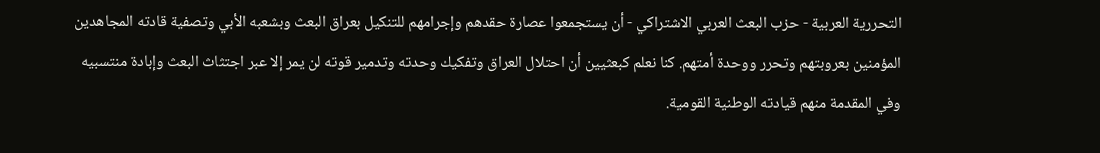التحررية العربية - حزب البعث العربي الاشتراكي - أن يستجمعوا عصارة حقدهم وإجرامهم للتنكيل بعراق البعث وبشعبه الأبي وتصفية قادته المجاهدين المؤمنين بعروبتهم وتحرر ووحدة أمتهم. كنا نعلم كبعثيين أن احتلال العراق وتفكيك وحدته وتدمير قوته لن يمر إلا عبر اجتثاث البعث وإبادة منتسبيه وفي المقدمة منهم قيادته الوطنية القومية.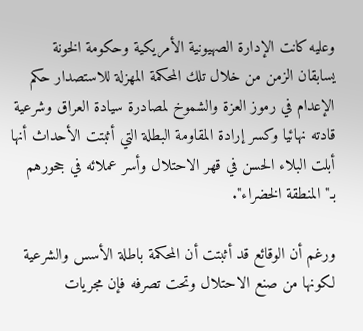وعليه كانت الإدارة الصهيونية الأمريكية وحكومة الخونة يسابقان الزمن من خلال تلك المحكمة المهزلة للاستصدار حكم الإعدام في رموز العزة والشموخ لمصادرة سيادة العراق وشرعية قادته نهائيا وكسر إرادة المقاومة البطلة التي أثبتت الأحداث أنها أبلت البلاء الحسن في قهر الاحتلال وأسر عملائه في جحورهم بـ"المنطقة الخضراء".

ورغم أن الوقائع قد أثبتت أن المحكمة باطلة الأسس والشرعية لكونها من صنع الاحتلال وتحت تصرفه فإن مجريات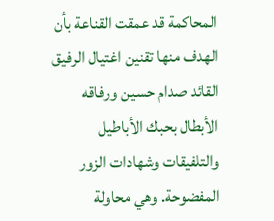المحاكمة قد عمقت القناعة بأن الهدف منها تقنين اغتيال الرفيق القائد صدام حسين ورفاقه الأبطال بحبك الأباطيل والتلفيقات وشهادات الزور المفضوحة. وهي محاولة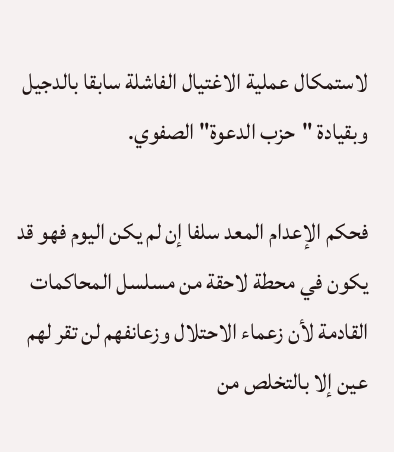لاستمكال عملية الاغتيال الفاشلة سابقا بالدجيل وبقيادة "حزب الدعوة" الصفوي.

فحكم الإعدام المعد سلفا إن لم يكن اليوم فهو قد يكون في محطة لاحقة من مسلسل المحاكمات القادمة لأن زعماء الاحتلال وزعانفهم لن تقر لهم عين إلا بالتخلص من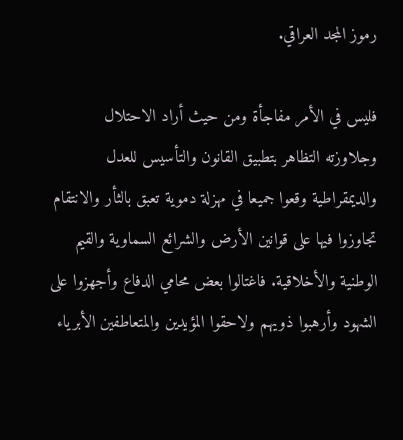رموز المجد العراقي.

فليس في الأمر مفاجأة ومن حيث أراد الاحتلال وجلاوزته التظاهر بتطبيق القانون والتأسيس للعدل والديمقراطية وقعوا جميعا في مهزلة دموية تعبق بالثأر والانتقام تجاوزوا فيها على قوانين الأرض والشرائع السماوية والقيم الوطنية والأخلاقية. فاغتالوا بعض محامي الدفاع وأجهزوا على الشهود وأرهبوا ذويهم ولاحقوا المؤيدين والمتعاطفين الأبرياء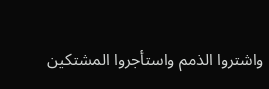واشتروا الذمم واستأجروا المشتكين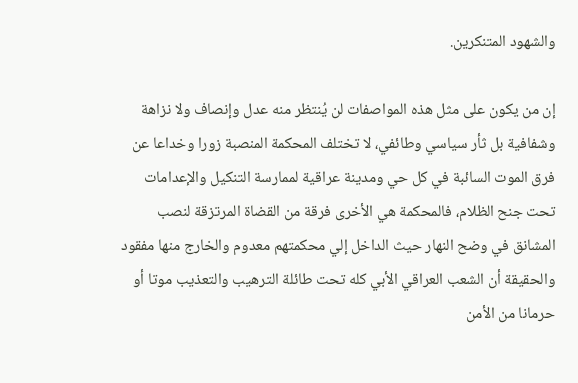والشهود المتنكرين.

إن من يكون على مثل هذه المواصفات لن يُنتظر منه عدل وإنصاف ولا نزاهة وشفافية بل ثأر سياسي وطائفي، لا تختلف المحكمة المنصبة زورا وخداعا عن فرق الموت السائبة في كل حي ومدينة عراقية لممارسة التنكيل والإعدامات تحت جنح الظلام، فالمحكمة هي الأخرى فرقة من القضاة المرتزقة لنصب المشانق في وضح النهار حيث الداخل إلي محكمتهم معدوم والخارج منها مفقود والحقيقة أن الشعب العراقي الأبي كله تحت طائلة الترهيب والتعذيب موتا أو حرمانا من الأمن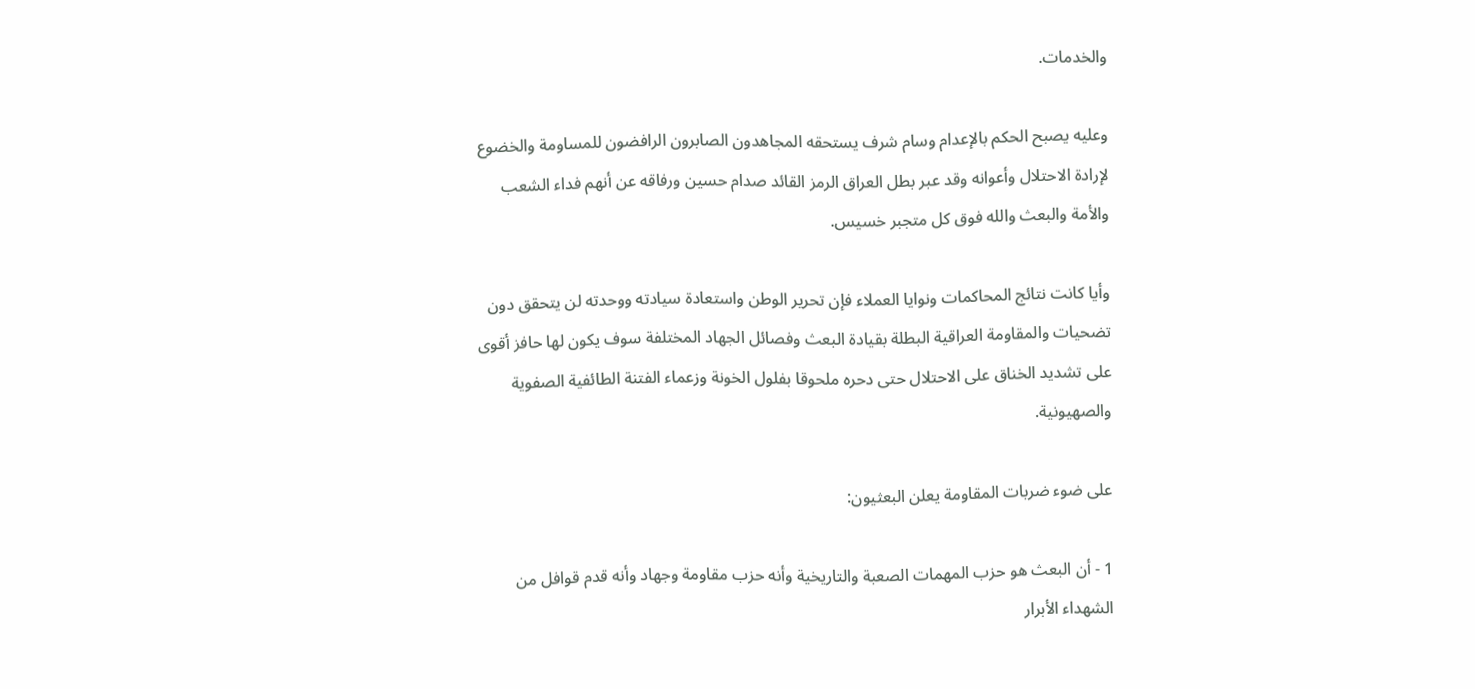والخدمات.

وعليه يصبح الحكم بالإعدام وسام شرف يستحقه المجاهدون الصابرون الرافضون للمساومة والخضوع لإرادة الاحتلال وأعوانه وقد عبر بطل العراق الرمز القائد صدام حسين ورفاقه عن أنهم فداء الشعب والأمة والبعث والله فوق كل متجبر خسيس.

وأيا كانت نتائج المحاكمات ونوايا العملاء فإن تحرير الوطن واستعادة سيادته ووحدته لن يتحقق دون تضحيات والمقاومة العراقية البطلة بقيادة البعث وفصائل الجهاد المختلفة سوف يكون لها حافز أقوى على تشديد الخناق على الاحتلال حتى دحره ملحوقا بفلول الخونة وزعماء الفتنة الطائفية الصفوية والصهيونية.

على ضوء ضربات المقاومة يعلن البعثيون:

1 - أن البعث هو حزب المهمات الصعبة والتاريخية وأنه حزب مقاومة وجهاد وأنه قدم قوافل من الشهداء الأبرار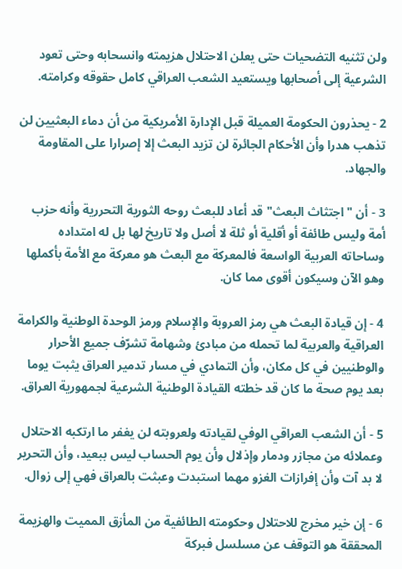ولن تثنيه التضحيات حتى يعلن الاحتلال هزيمته وانسحابه وحتى تعود الشرعية إلى أصحابها ويستعيد الشعب العراقي كامل حقوقه وكرامته.

2 - يحذرون الحكومة العميلة قبل الإدارة الأمريكية من أن دماء البعثيين لن تذهب هدرا وأن الأحكام الجائرة لن تزيد البعث إلا إصرارا على المقاومة والجهاد.

3 - أن "اجتثاث البعث" قد أعاد للبعث روحه الثورية التحررية وأنه حزب أمة وليس طائفة أو أقلية أو ثلة لا أصل ولا تاريخ لها بل له امتداده وساحاته العربية الواسعة فالمعركة مع البعث هو معركة مع الأمة بأكملها وهو الآن وسيكون أقوى مما كان.

4 - إن قيادة البعث هي رمز العروبة والإسلام ورمز الوحدة الوطنية والكرامة العراقية والعربية لما تحمله من مبادئ وشهامة تشرّف جميع الأحرار والوطنيين في كل مكان، وأن التمادي في مسار تدمير العراق يثبت يوما بعد يوم صحة ما كان قد خطته القيادة الوطنية الشرعية لجمهورية العراق.

5 - أن الشعب العراقي الوفي لقيادته ولعروبته لن يغفر ما ارتكبه الاحتلال وعملائه من مجازر ودمار وإذلال وأن يوم الحساب ليس ببعيد، وأن التحرير لا بد آت وأن إفرازات الغزو مهما استبدت وعبثت بالعراق فهي إلى زوال.

6 - إن خير مخرج للاحتلال وحكومته الطائفية من المأزق المميت والهزيمة المحققة هو التوقف عن مسلسل فبركة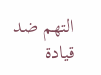التهم ضد قيادة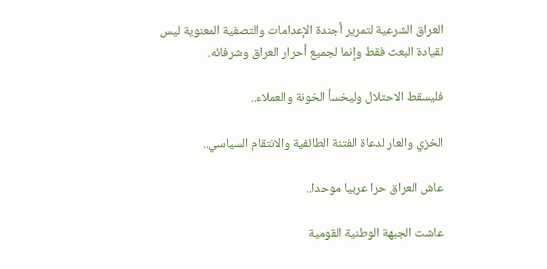العراق الشرعية لتمرير أجندة الإعدامات والتصفية المعنوية ليس لقيادة البعث فقط وإنما لجميع أحرار العراق وشرفائه.

فليسقط الاحتلال وليخسأ الخونة والعملاء..

الخزي والعار لدعاة الفتنة الطائفية والانتقام السياسي..

عاش العراق حرا عربيا موحدا..

عاشت الجبهة الوطنية القومية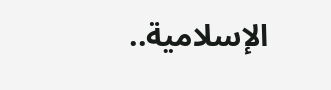الإسلامية..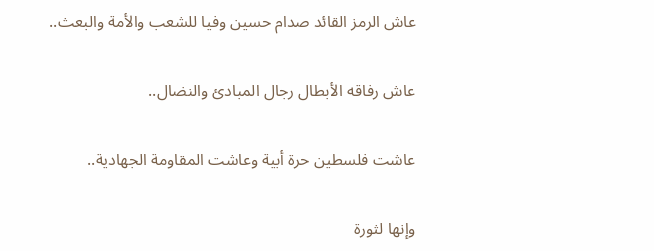عاش الرمز القائد صدام حسين وفيا للشعب والأمة والبعث..

عاش رفاقه الأبطال رجال المبادئ والنضال..

عاشت فلسطين حرة أبية وعاشت المقاومة الجهادية..

وإنها لثورة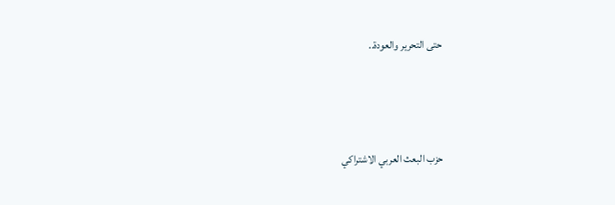حتى التحرير والعودة..



حزب البعث العربي الاشتراكي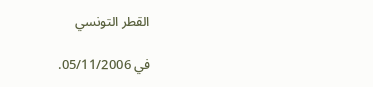القطر التونسي

في 05/11/2006.